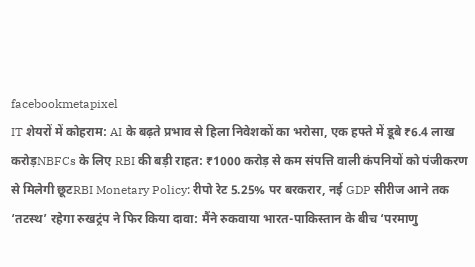facebookmetapixel
IT शेयरों में कोहराम: AI के बढ़ते प्रभाव से हिला निवेशकों का भरोसा, एक हफ्ते में डूबे ₹6.4 लाख करोड़NBFCs के लिए RBI की बड़ी राहत: ₹1000 करोड़ से कम संपत्ति वाली कंपनियों को पंजीकरण से मिलेगी छूटRBI Monetary Policy: रीपो रेट 5.25% पर बरकरार, नई GDP सीरीज आने तक ‘तटस्थ’ रहेगा रुखट्रंप ने फिर किया दावा: मैंने रुकवाया भारत-पाकिस्तान के बीच ‘परमाणु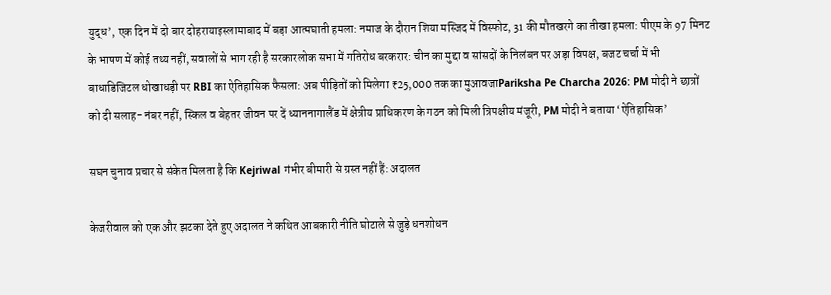युद्ध’, एक दिन में दो बार दोहरायाइस्लामाबाद में बड़ा आत्मघाती हमला: नमाज के दौरान शिया मस्जिद में विस्फोट, 31 की मौतखरगे का तीखा हमला: पीएम के 97 मिनट के भाषण में कोई तथ्य नहीं, सवालों से भाग रही है सरकारलोक सभा में गतिरोध बरकरार: चीन का मुद्दा व सांसदों के निलंबन पर अड़ा विपक्ष, बजट चर्चा में भी बाधाडिजिटल धोखाधड़ी पर RBI का ऐतिहासिक फैसला: अब पीड़ितों को मिलेगा ₹25,000 तक का मुआवजाPariksha Pe Charcha 2026: PM मोदी ने छात्रों को दी सलाह- नंबर नहीं, स्किल व बेहतर जीवन पर दें ध्याननागालैंड में क्षेत्रीय प्राधिकरण के गठन को मिली त्रिपक्षीय मंजूरी, PM मोदी ने बताया ‘ऐतिहासिक’

सघन चुनाव प्रचार से संकेत मिलता है कि Kejriwal गंभीर बीमारी से ग्रस्त नहीं हैं: अदालत

केजरीवाल को एक और झटका देते हुए अदालत ने कथित आबकारी नीति घोटाले से जुड़े धनशोधन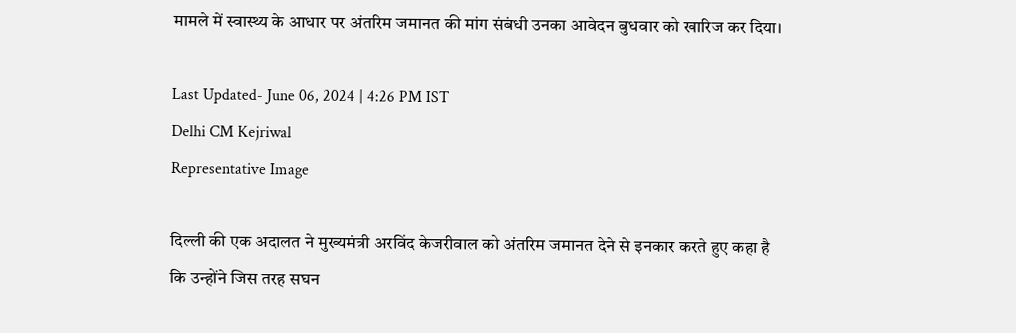मामले में स्वास्थ्य के आधार पर अंतरिम जमानत की मांग संबंधी उनका आवेदन बुधवार को खारिज कर दिया।

Last Updated- June 06, 2024 | 4:26 PM IST
Delhi CM Kejriwal
Representative Image

दिल्ली की एक अदालत ने मुख्यमंत्री अरविंद केजरीवाल को अंतरिम जमानत देने से इनकार करते हुए कहा है कि उन्होंने जिस तरह सघन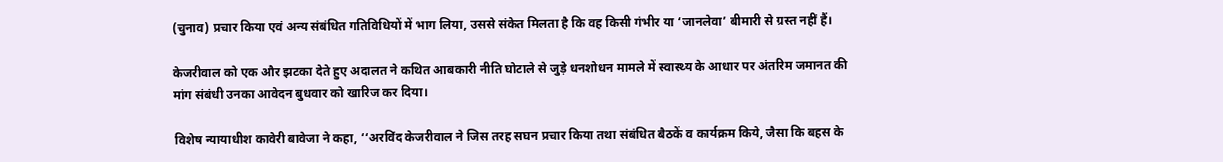(चुनाव) प्रचार किया एवं अन्य संबंधित गतिविधियों में भाग लिया, उससे संकेत मिलता है कि वह किसी गंभीर या ‘जानलेवा’ बीमारी से ग्रस्त नहीं हैं।

केजरीवाल को एक और झटका देते हुए अदालत ने कथित आबकारी नीति घोटाले से जुड़े धनशोधन मामले में स्वास्थ्य के आधार पर अंतरिम जमानत की मांग संबंधी उनका आवेदन बुधवार को खारिज कर दिया।

विशेष न्यायाधीश कावेरी बावेजा ने कहा, ‘‘अरविंद केजरीवाल ने जिस तरह सघन प्रचार किया तथा संबंधित बैठकें व कार्यक्रम किये, जैसा कि बहस के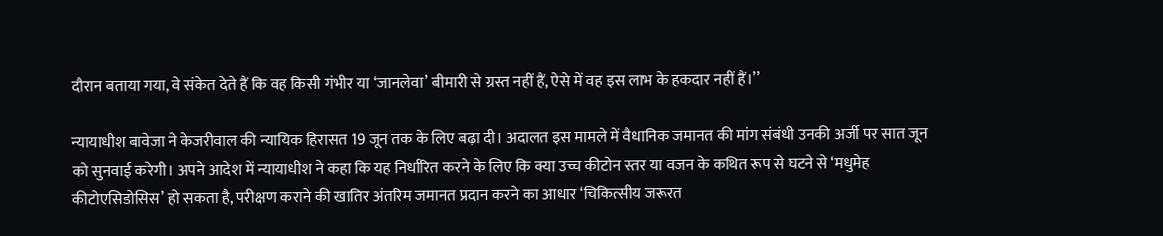दौरान बताया गया, वे संकेत देते हैं कि वह किसी गंभीर या ‘जानलेवा’ बीमारी से ग्रस्त नहीं हैं, ऐसे में वह इस लाभ के हकदार नहीं हैं।’’

न्यायाधीश बावेजा ने केजरीवाल की न्यायिक हिरासत 19 जून तक के लिए बढ़ा दी। अदालत इस मामले में वैधानिक जमानत की मांग संबंधी उनकी अर्जी पर सात जून को सुनवाई करेगी। अपने आदेश में न्यायाधीश ने कहा कि यह निर्धारित करने के लिए कि क्या उच्च कीटोन स्तर या वजन के कथित रूप से घटने से ‘मधुमेह कीटोएसिडोसिस’ हो सकता है, परीक्षण कराने की खातिर अंतरिम जमानत प्रदान करने का आधार ‘चिकित्सीय जरूरत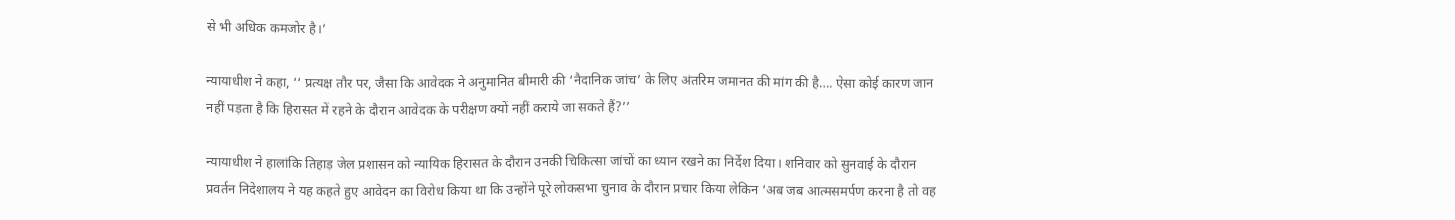से भी अधिक कमजोर है।’

न्यायाधीश ने कहा, ‘‘ प्रत्यक्ष तौर पर, जैसा कि आवेदक ने अनुमानित बीमारी की ‘नैदानिक जांच’ के लिए अंतरिम जमानत की मांग की है…. ऐसा कोई कारण जान नहीं पड़ता है कि हिरासत में रहने के दौरान आवेदक के परीक्षण क्यों नहीं कराये जा सकते हैं?’’

न्यायाधीश ने हालांकि तिहाड़ जेल प्रशासन को न्यायिक हिरासत के दौरान उनकी चिकित्सा जांचों का ध्यान रखने का निर्देश दिया। शनिवार को सुनवाई के दौरान प्रवर्तन निदेशालय ने यह कहते हुए आवेदन का विरोध किया था कि उन्होंने पूरे लोकसभा चुनाव के दौरान प्रचार किया लेकिन ‘अब जब आत्मसमर्पण करना है तो वह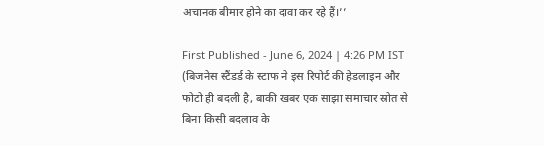अचानक बीमार होने का दावा कर रहे हैं।’’

First Published - June 6, 2024 | 4:26 PM IST (बिजनेस स्टैंडर्ड के स्टाफ ने इस रिपोर्ट की हेडलाइन और फोटो ही बदली है, बाकी खबर एक साझा समाचार स्रोत से बिना किसी बदलाव के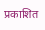प्रकाशित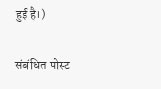हुई है।)

संबंधित पोस्ट